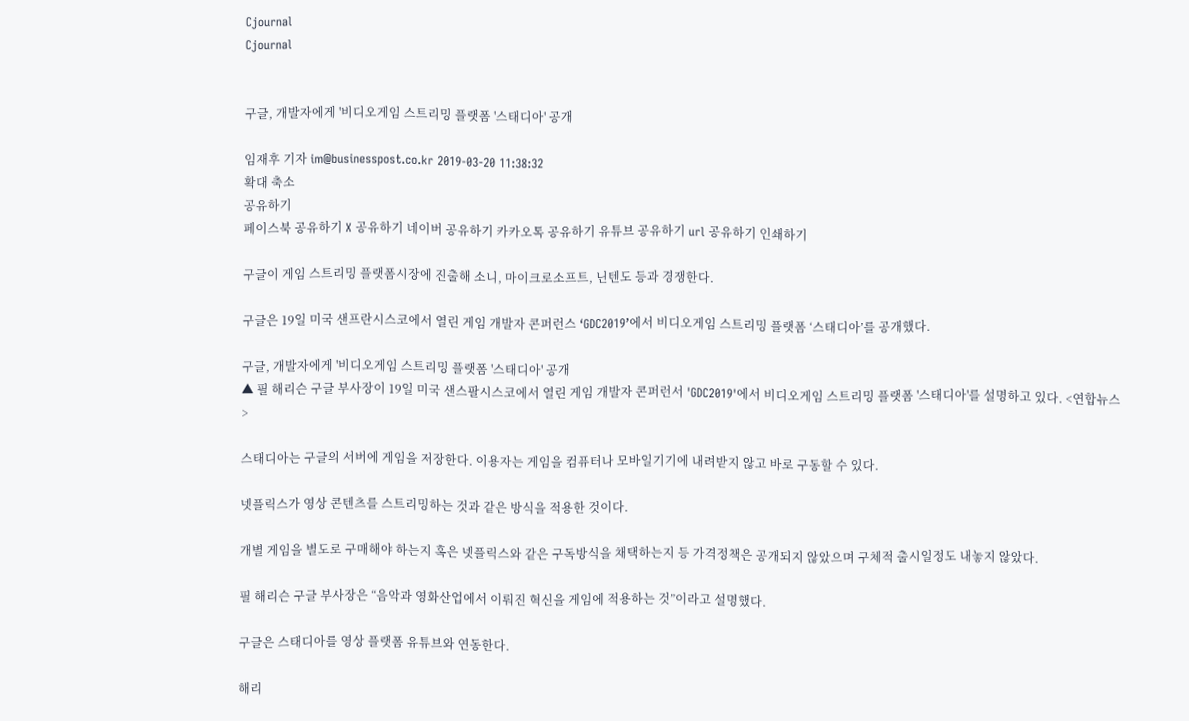Cjournal
Cjournal


구글, 개발자에게 '비디오게임 스트리밍 플랫폼 '스태디아' 공개

임재후 기자 im@businesspost.co.kr 2019-03-20 11:38:32
확대 축소
공유하기
페이스북 공유하기 X 공유하기 네이버 공유하기 카카오톡 공유하기 유튜브 공유하기 url 공유하기 인쇄하기

구글이 게임 스트리밍 플랫폼시장에 진출해 소니, 마이크로소프트, 닌텐도 등과 경쟁한다.

구글은 19일 미국 샌프란시스코에서 열린 게임 개발자 콘퍼런스 ‘GDC2019’에서 비디오게임 스트리밍 플랫폼 ‘스태디아’를 공개했다.

구글, 개발자에게 '비디오게임 스트리밍 플랫폼 '스태디아' 공개
▲ 필 해리슨 구글 부사장이 19일 미국 샌스팔시스코에서 열린 게임 개발자 콘퍼런서 'GDC2019'에서 비디오게임 스트리밍 플랫폼 '스태디아'를 설명하고 있다. <연합뉴스>

스태디아는 구글의 서버에 게임을 저장한다. 이용자는 게임을 컴퓨터나 모바일기기에 내려받지 않고 바로 구동할 수 있다.

넷플릭스가 영상 콘텐츠를 스트리밍하는 것과 같은 방식을 적용한 것이다.

개별 게임을 별도로 구매해야 하는지 혹은 넷플릭스와 같은 구독방식을 채택하는지 등 가격정책은 공개되지 않았으며 구체적 출시일정도 내놓지 않았다.

필 해리슨 구글 부사장은 “음악과 영화산업에서 이뤄진 혁신을 게임에 적용하는 것”이라고 설명했다.

구글은 스태디아를 영상 플랫폼 유튜브와 연동한다.

해리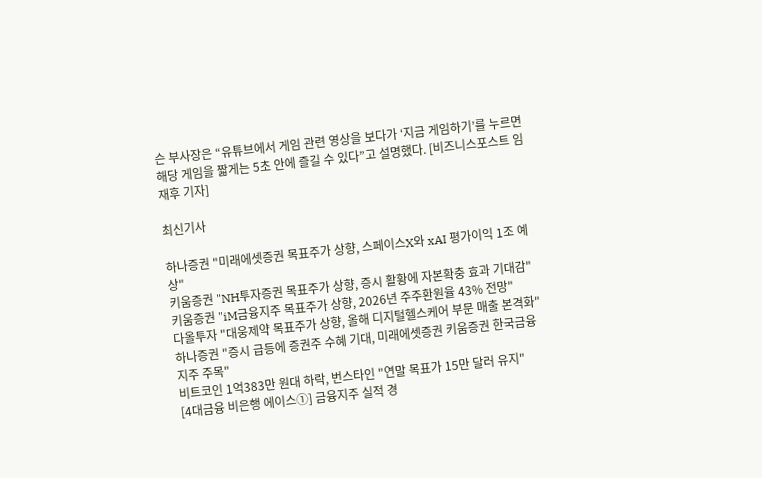슨 부사장은 “유튜브에서 게임 관련 영상을 보다가 ‘지금 게임하기’를 누르면 해당 게임을 짧게는 5초 안에 즐길 수 있다”고 설명했다. [비즈니스포스트 임재후 기자]

최신기사

하나증권 "미래에셋증권 목표주가 상향, 스페이스X와 xAI 평가이익 1조 예상"
키움증권 "NH투자증권 목표주가 상향, 증시 활황에 자본확충 효과 기대감"
키움증권 "iM금융지주 목표주가 상향, 2026년 주주환원율 43% 전망"
다올투자 "대웅제약 목표주가 상향, 올해 디지털헬스케어 부문 매출 본격화"
하나증권 "증시 급등에 증권주 수혜 기대, 미래에셋증권 키움증권 한국금융지주 주목"
비트코인 1억383만 원대 하락, 번스타인 "연말 목표가 15만 달러 유지"
[4대금융 비은행 에이스①] 금융지주 실적 경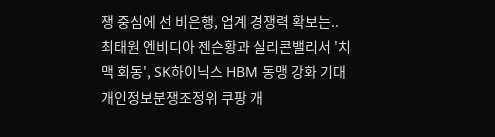쟁 중심에 선 비은행, 업계 경쟁력 확보는..
최태원 엔비디아 젠슨황과 실리콘밸리서 '치맥 회동', SK하이닉스 HBM 동맹 강화 기대
개인정보분쟁조정위 쿠팡 개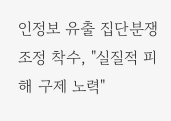인정보 유출 집단분쟁조정 착수, "실질적 피해 구제 노력"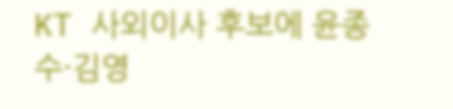KT 사외이사 후보에 윤종수·김영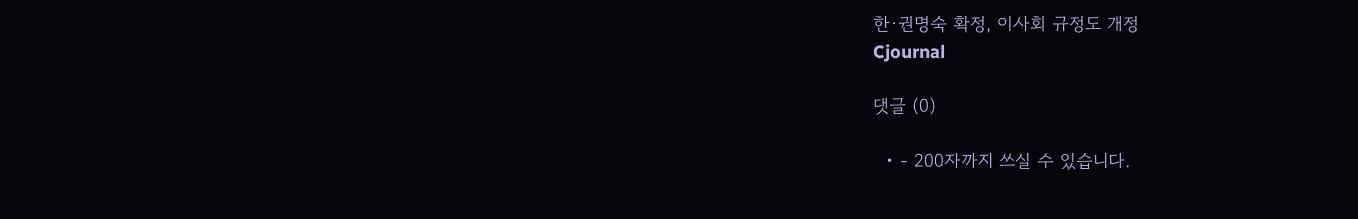한·권명숙 확정, 이사회 규정도 개정
Cjournal

댓글 (0)

  • - 200자까지 쓰실 수 있습니다.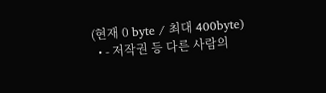(현재 0 byte / 최대 400byte)
  • - 저작권 등 다른 사람의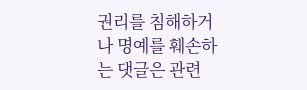권리를 침해하거나 명예를 훼손하는 댓글은 관련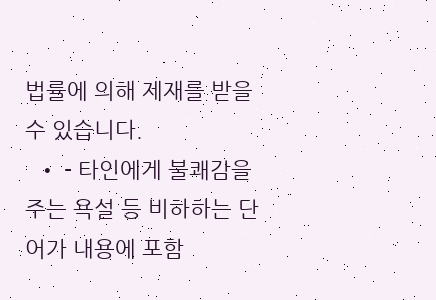법률에 의해 제재를 받을 수 있습니다.
  • - 타인에게 불쾌감을 주는 욕설 등 비하하는 단어가 내용에 포함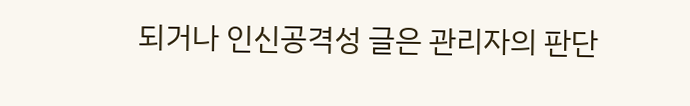되거나 인신공격성 글은 관리자의 판단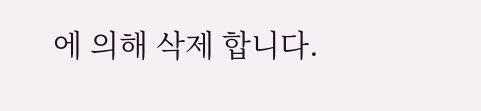에 의해 삭제 합니다.